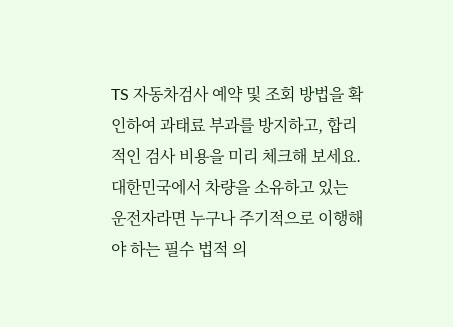TS 자동차검사 예약 및 조회 방법을 확인하여 과태료 부과를 방지하고, 합리적인 검사 비용을 미리 체크해 보세요.
대한민국에서 차량을 소유하고 있는 운전자라면 누구나 주기적으로 이행해야 하는 필수 법적 의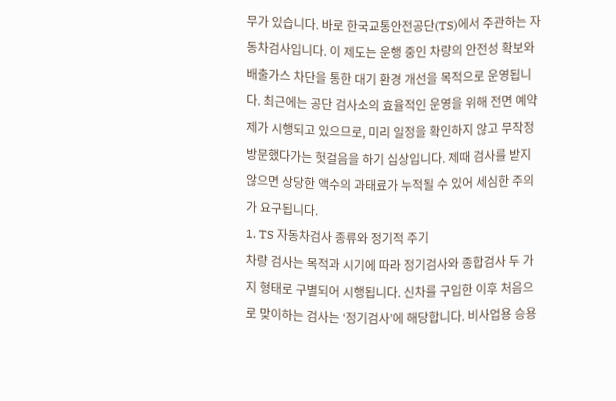무가 있습니다. 바로 한국교통안전공단(TS)에서 주관하는 자동차검사입니다. 이 제도는 운행 중인 차량의 안전성 확보와 배출가스 차단을 통한 대기 환경 개선을 목적으로 운영됩니다. 최근에는 공단 검사소의 효율적인 운영을 위해 전면 예약제가 시행되고 있으므로, 미리 일정을 확인하지 않고 무작정 방문했다가는 헛걸음을 하기 십상입니다. 제때 검사를 받지 않으면 상당한 액수의 과태료가 누적될 수 있어 세심한 주의가 요구됩니다.
1. TS 자동차검사 종류와 정기적 주기
차량 검사는 목적과 시기에 따라 정기검사와 종합검사 두 가지 형태로 구별되어 시행됩니다. 신차를 구입한 이후 처음으로 맞이하는 검사는 ‘정기검사’에 해당합니다. 비사업용 승용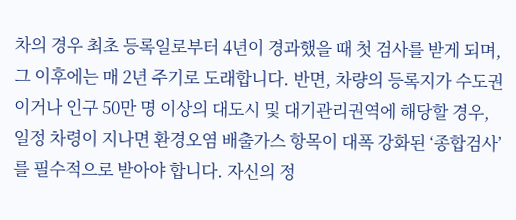차의 경우 최초 등록일로부터 4년이 경과했을 때 첫 검사를 받게 되며, 그 이후에는 매 2년 주기로 도래합니다. 반면, 차량의 등록지가 수도권이거나 인구 50만 명 이상의 대도시 및 대기관리권역에 해당할 경우, 일정 차령이 지나면 환경오염 배출가스 항목이 대폭 강화된 ‘종합검사’를 필수적으로 받아야 합니다. 자신의 정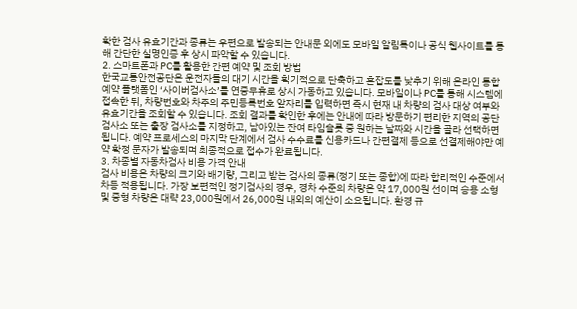확한 검사 유효기간과 종류는 우편으로 발송되는 안내문 외에도 모바일 알림톡이나 공식 웹사이트를 통해 간단한 실명인증 후 상시 파악할 수 있습니다.
2. 스마트폰과 PC를 활용한 간편 예약 및 조회 방법
한국교통안전공단은 운전자들의 대기 시간을 획기적으로 단축하고 혼잡도를 낮추기 위해 온라인 통합 예약 플랫폼인 ‘사이버검사소’를 연중무휴로 상시 가동하고 있습니다. 모바일이나 PC를 통해 시스템에 접속한 뒤, 차량번호와 차주의 주민등록번호 앞자리를 입력하면 즉시 현재 내 차량의 검사 대상 여부와 유효기간을 조회할 수 있습니다. 조회 결과를 확인한 후에는 안내에 따라 방문하기 편리한 지역의 공단 검사소 또는 출장 검사소를 지정하고, 남아있는 잔여 타임슬롯 중 원하는 날짜와 시간을 골라 선택하면 됩니다. 예약 프로세스의 마지막 단계에서 검사 수수료를 신용카드나 간편결제 등으로 선결제해야만 예약 확정 문자가 발송되며 최종적으로 접수가 완료됩니다.
3. 차종별 자동차검사 비용 가격 안내
검사 비용은 차량의 크기와 배기량, 그리고 받는 검사의 종류(정기 또는 종합)에 따라 합리적인 수준에서 차등 적용됩니다. 가장 보편적인 정기검사의 경우, 경차 수준의 차량은 약 17,000원 선이며 승용 소형 및 중형 차량은 대략 23,000원에서 26,000원 내외의 예산이 소요됩니다. 환경 규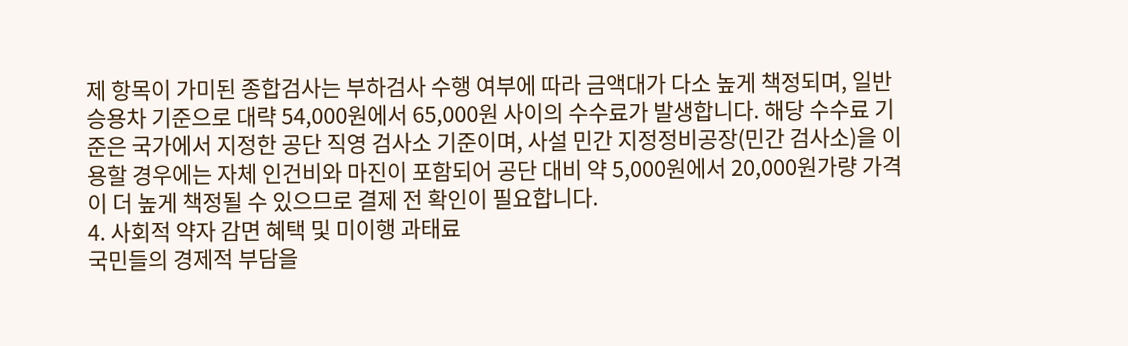제 항목이 가미된 종합검사는 부하검사 수행 여부에 따라 금액대가 다소 높게 책정되며, 일반 승용차 기준으로 대략 54,000원에서 65,000원 사이의 수수료가 발생합니다. 해당 수수료 기준은 국가에서 지정한 공단 직영 검사소 기준이며, 사설 민간 지정정비공장(민간 검사소)을 이용할 경우에는 자체 인건비와 마진이 포함되어 공단 대비 약 5,000원에서 20,000원가량 가격이 더 높게 책정될 수 있으므로 결제 전 확인이 필요합니다.
4. 사회적 약자 감면 혜택 및 미이행 과태료
국민들의 경제적 부담을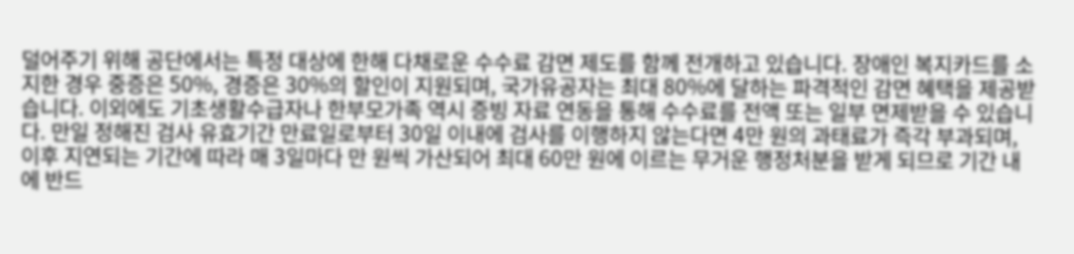덜어주기 위해 공단에서는 특정 대상에 한해 다채로운 수수료 감면 제도를 함께 전개하고 있습니다. 장애인 복지카드를 소지한 경우 중증은 50%, 경증은 30%의 할인이 지원되며, 국가유공자는 최대 80%에 달하는 파격적인 감면 혜택을 제공받습니다. 이외에도 기초생활수급자나 한부모가족 역시 증빙 자료 연동을 통해 수수료를 전액 또는 일부 면제받을 수 있습니다. 만일 정해진 검사 유효기간 만료일로부터 30일 이내에 검사를 이행하지 않는다면 4만 원의 과태료가 즉각 부과되며, 이후 지연되는 기간에 따라 매 3일마다 만 원씩 가산되어 최대 60만 원에 이르는 무거운 행정처분을 받게 되므로 기간 내에 반드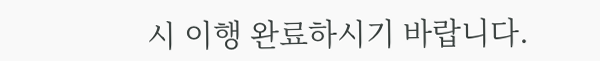시 이행 완료하시기 바랍니다.